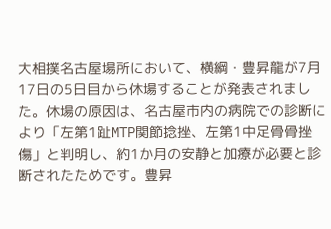大相撲名古屋場所において、横綱・豊昇龍が7月17日の5日目から休場することが発表されました。休場の原因は、名古屋市内の病院での診断により「左第1趾MTP関節捻挫、左第1中足骨骨挫傷」と判明し、約1か月の安静と加療が必要と診断されたためです。豊昇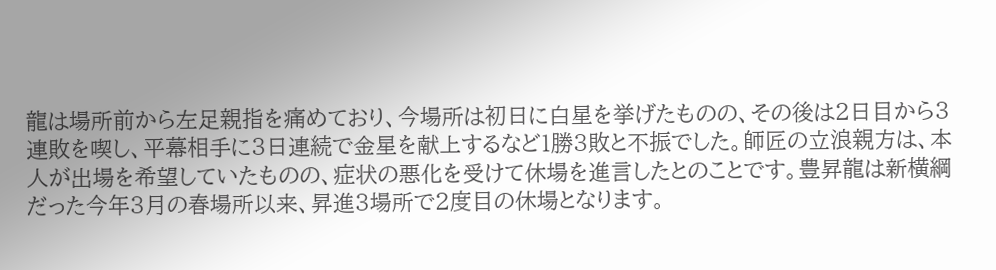龍は場所前から左足親指を痛めており、今場所は初日に白星を挙げたものの、その後は2日目から3連敗を喫し、平幕相手に3日連続で金星を献上するなど1勝3敗と不振でした。師匠の立浪親方は、本人が出場を希望していたものの、症状の悪化を受けて休場を進言したとのことです。豊昇龍は新横綱だった今年3月の春場所以来、昇進3場所で2度目の休場となります。